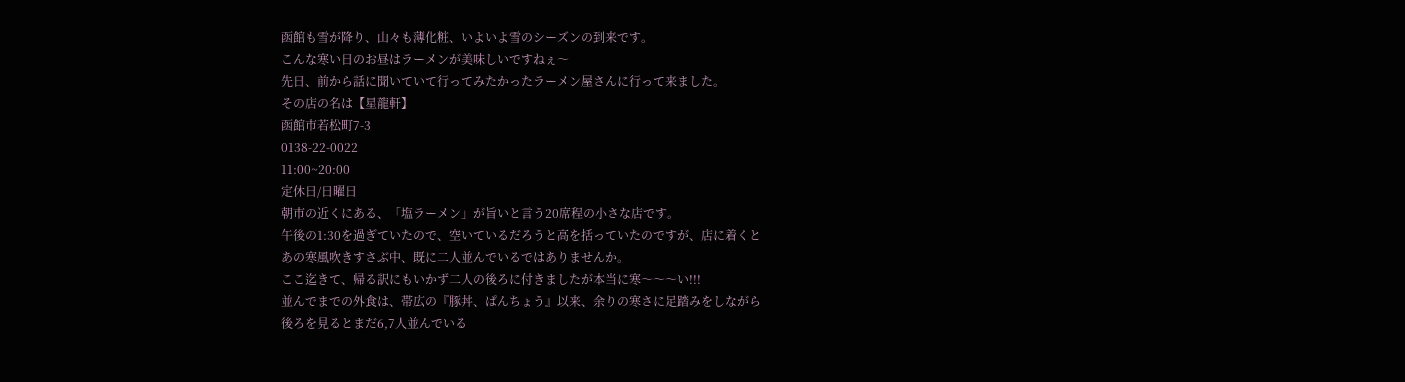函館も雪が降り、山々も薄化粧、いよいよ雪のシーズンの到来です。
こんな寒い日のお昼はラーメンが美味しいですねぇ〜
先日、前から話に聞いていて行ってみたかったラーメン屋さんに行って来ました。
その店の名は【星龍軒】
函館市若松町7-3
0138-22-0022
11:00~20:00
定休日/日曜日
朝市の近くにある、「塩ラーメン」が旨いと言う20席程の小さな店です。
午後の1:30を過ぎていたので、空いているだろうと高を括っていたのですが、店に着くと
あの寒風吹きすさぶ中、既に二人並んでいるではありませんか。
ここ迄きて、帰る訳にもいかず二人の後ろに付きましたが本当に寒〜〜〜い!!!
並んでまでの外食は、帯広の『豚丼、ぱんちょう』以来、余りの寒さに足踏みをしながら
後ろを見るとまだ6,7人並んでいる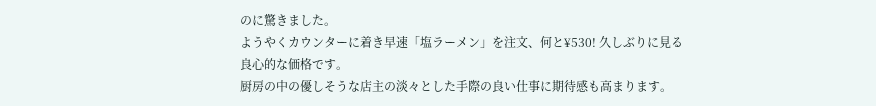のに驚きました。
ようやくカウンターに着き早速「塩ラーメン」を注文、何と¥530! 久しぶりに見る
良心的な価格です。
厨房の中の優しそうな店主の淡々とした手際の良い仕事に期待感も高まります。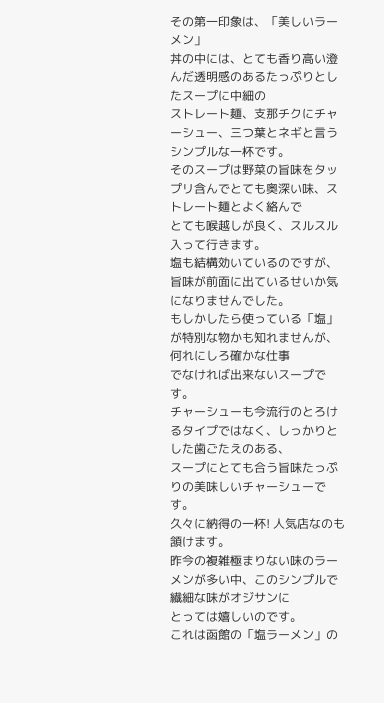その第一印象は、「美しいラーメン」
丼の中には、とても香り高い澄んだ透明感のあるたっぷりとしたスープに中細の
ストレート麺、支那チクにチャーシュー、三つ葉とネギと言うシンプルな一杯です。
そのスープは野菜の旨味をタップリ含んでとても奥深い味、ストレート麺とよく絡んで
とても喉越しが良く、スルスル入って行きます。
塩も結構効いているのですが、旨味が前面に出ているせいか気になりませんでした。
もしかしたら使っている「塩」が特別な物かも知れませんが、何れにしろ確かな仕事
でなければ出来ないスープです。
チャーシューも今流行のとろけるタイプではなく、しっかりとした歯ごたえのある、
スープにとても合う旨味たっぷりの美味しいチャーシューです。
久々に納得の一杯! 人気店なのも頷けます。
昨今の複雑極まりない味のラーメンが多い中、このシンプルで繊細な味がオジサンに
とっては嬉しいのです。
これは函館の「塩ラーメン」の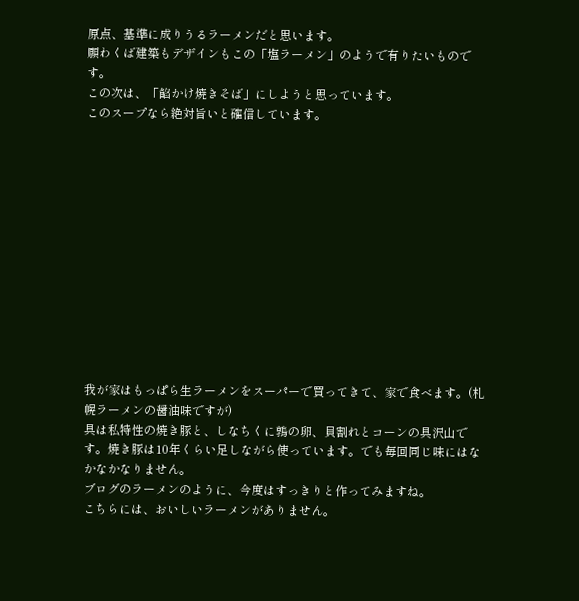原点、基準に成りうるラーメンだと思います。
願わくば建築もデザインもこの「塩ラーメン」のようで有りたいものです。
この次は、「餡かけ焼きそば」にしようと思っています。
このスープなら絶対旨いと確信しています。













我が家はもっぱら生ラーメンをスーパーで買ってきて、家で食べます。(札幌ラーメンの醤油味ですが)
具は私特性の焼き豚と、しなちくに鶉の卵、貝割れとコーンの具沢山です。焼き豚は10年くらい足しながら使っています。でも毎回同じ味にはなかなかなりません。
ブログのラーメンのように、今度はすっきりと作ってみますね。
こちらには、おいしいラーメンがありません。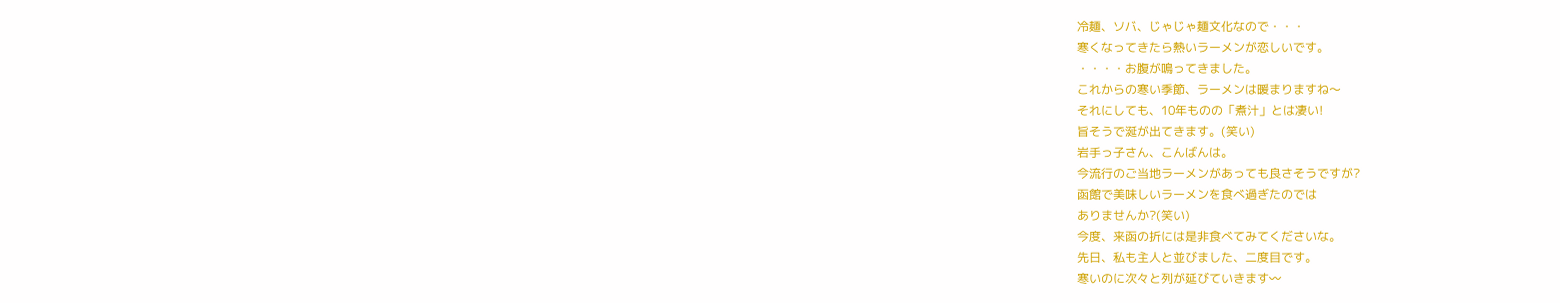冷麺、ソバ、じゃじゃ麺文化なので・・・
寒くなってきたら熱いラーメンが恋しいです。
・・・・お腹が鳴ってきました。
これからの寒い季節、ラーメンは暖まりますね〜
それにしても、10年ものの「煮汁」とは凄い!
旨そうで涎が出てきます。(笑い)
岩手っ子さん、こんばんは。
今流行のご当地ラーメンがあっても良さそうですが?
函館で美味しいラーメンを食べ過ぎたのでは
ありませんか?(笑い)
今度、来函の折には是非食べてみてくださいな。
先日、私も主人と並びました、二度目です。
寒いのに次々と列が延びていきます〰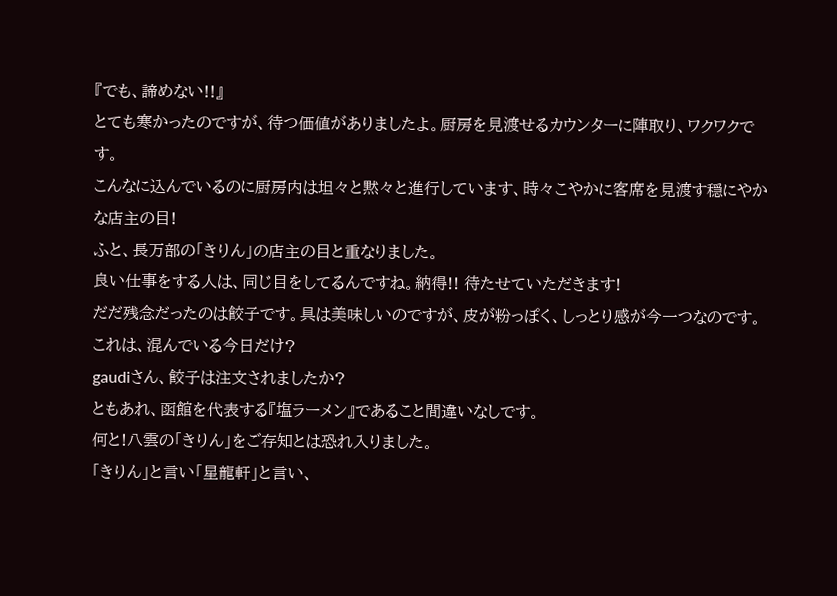『でも、諦めない!!』
とても寒かったのですが、待つ価値がありましたよ。厨房を見渡せるカウンターに陣取り、ワクワクです。
こんなに込んでいるのに厨房内は坦々と黙々と進行しています、時々こやかに客席を見渡す穏にやかな店主の目!
ふと、長万部の「きりん」の店主の目と重なりました。
良い仕事をする人は、同じ目をしてるんですね。納得!! 待たせていただきます!
だだ残念だったのは餃子です。具は美味しいのですが、皮が粉っぽく、しっとり感が今一つなのです。これは、混んでいる今日だけ?
gaudiさん、餃子は注文されましたか?
ともあれ、函館を代表する『塩ラーメン』であること間違いなしです。
何と!八雲の「きりん」をご存知とは恐れ入りました。
「きりん」と言い「星龍軒」と言い、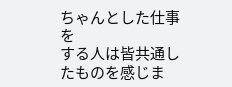ちゃんとした仕事を
する人は皆共通したものを感じま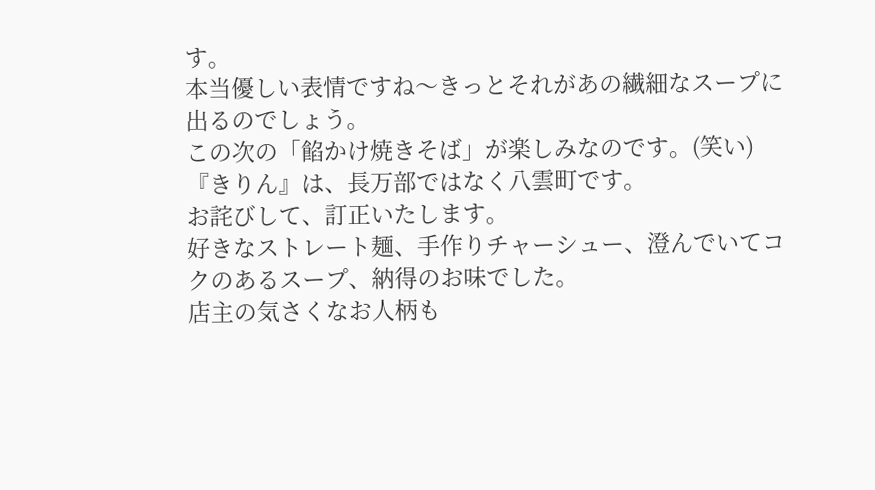す。
本当優しい表情ですね〜きっとそれがあの繊細なスープに
出るのでしょう。
この次の「餡かけ焼きそば」が楽しみなのです。(笑い)
『きりん』は、長万部ではなく八雲町です。
お詫びして、訂正いたします。
好きなストレート麺、手作りチャーシュー、澄んでいてコクのあるスープ、納得のお味でした。
店主の気さくなお人柄も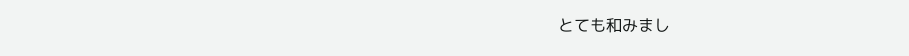とても和みまし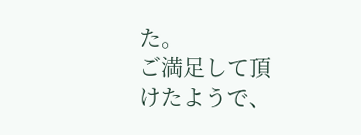た。
ご満足して頂けたようで、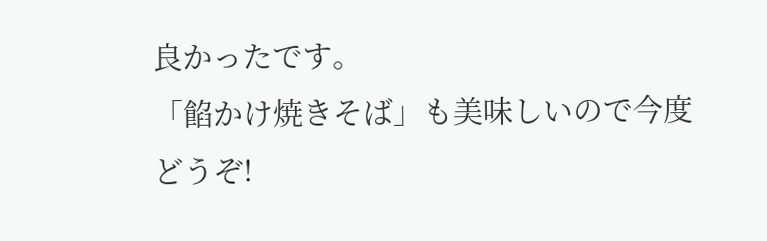良かったです。
「餡かけ焼きそば」も美味しいので今度
どうぞ!